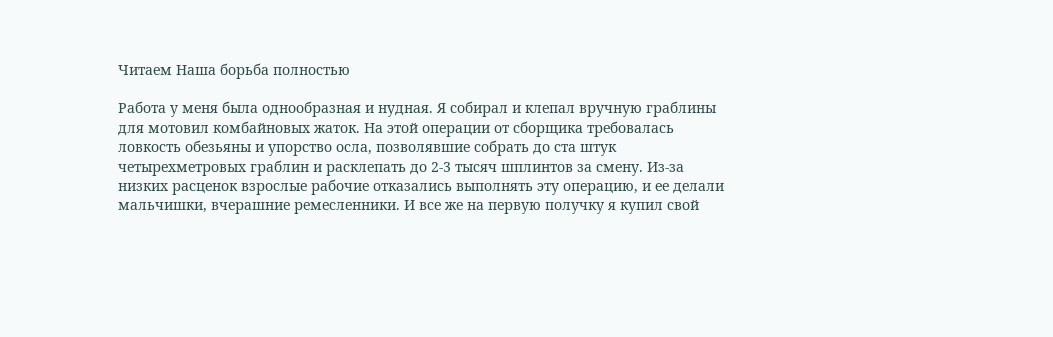Читаем Наша борьба полностью

Работа у меня была однообразная и нудная. Я собирал и клепал вручную граблины для мотовил комбайновых жаток. На этой операции от сборщика требовалась ловкость обезьяны и упорство осла, позволявшие собрать до ста штук четырехметровых граблин и расклепать до 2-3 тысяч шплинтов за смену. Из-за низких расценок взрослые рабочие отказались выполнять эту операцию, и ее делали мальчишки, вчерашние ремесленники. И все же на первую получку я купил свой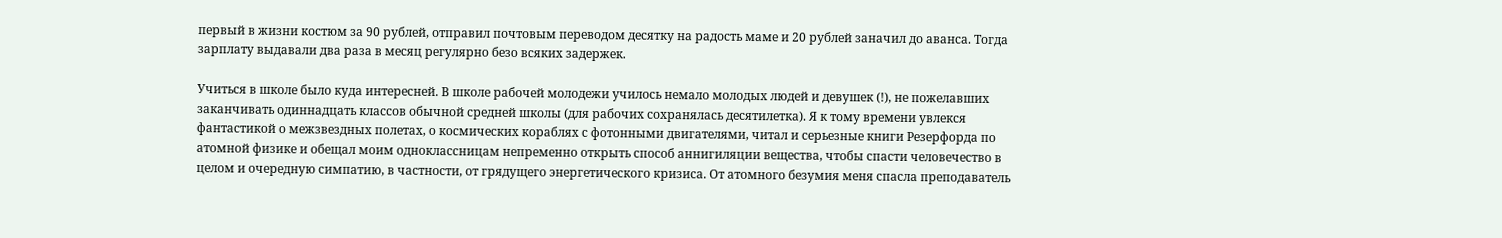первый в жизни костюм за 90 рублей, отправил почтовым переводом десятку на радость маме и 20 рублей заначил до аванса. Тогда зарплату выдавали два раза в месяц регулярно безо всяких задержек.

Учиться в школе было куда интересней. В школе рабочей молодежи училось немало молодых людей и девушек (!), не пожелавших заканчивать одиннадцать классов обычной средней школы (для рабочих сохранялась десятилетка). Я к тому времени увлекся фантастикой о межзвездных полетах, о космических кораблях с фотонными двигателями, читал и серьезные книги Резерфорда по атомной физике и обещал моим одноклассницам непременно открыть способ аннигиляции вещества, чтобы спасти человечество в целом и очередную симпатию, в частности, от грядущего энергетического кризиса. От атомного безумия меня спасла преподаватель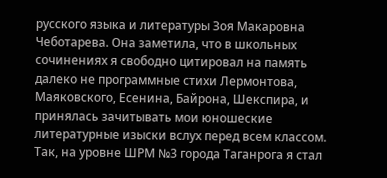русского языка и литературы Зоя Макаровна Чеботарева. Она заметила, что в школьных сочинениях я свободно цитировал на память далеко не программные стихи Лермонтова, Маяковского, Есенина, Байрона, Шекспира, и принялась зачитывать мои юношеские литературные изыски вслух перед всем классом. Так, на уровне ШРМ №3 города Таганрога я стал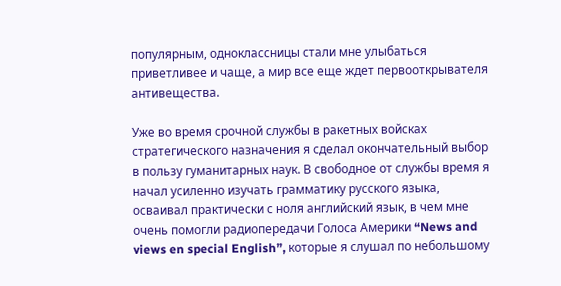популярным, одноклассницы стали мне улыбаться приветливее и чаще, а мир все еще ждет первооткрывателя антивещества.

Уже во время срочной службы в ракетных войсках стратегического назначения я сделал окончательный выбор в пользу гуманитарных наук. В свободное от службы время я начал усиленно изучать грамматику русского языка, осваивал практически с ноля английский язык, в чем мне очень помогли радиопередачи Голоса Америки “News and views en special English”, которые я слушал по небольшому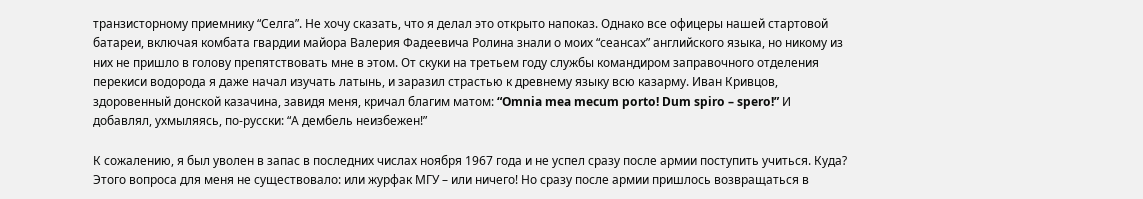транзисторному приемнику “Селга”. Не хочу сказать, что я делал это открыто напоказ. Однако все офицеры нашей стартовой батареи, включая комбата гвардии майора Валерия Фадеевича Ролина знали о моих “сеансах” английского языка, но никому из них не пришло в голову препятствовать мне в этом. От скуки на третьем году службы командиром заправочного отделения перекиси водорода я даже начал изучать латынь, и заразил страстью к древнему языку всю казарму. Иван Кривцов, здоровенный донской казачина, завидя меня, кричал благим матом: “Omnia mea mecum porto! Dum spiro – spero!” И добавлял, ухмыляясь, по-русски: “А дембель неизбежен!”

К сожалению, я был уволен в запас в последних числах ноября 1967 года и не успел сразу после армии поступить учиться. Куда? Этого вопроса для меня не существовало: или журфак МГУ – или ничего! Но сразу после армии пришлось возвращаться в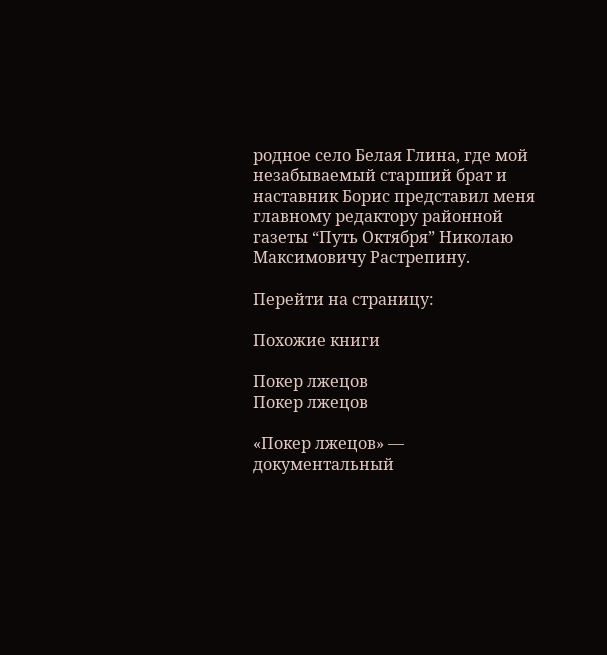родное село Белая Глина, где мой незабываемый старший брат и наставник Борис представил меня главному редактору районной газеты “Путь Октября” Николаю Максимовичу Растрепину.

Перейти на страницу:

Похожие книги

Покер лжецов
Покер лжецов

«Покер лжецов» — документальный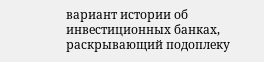вариант истории об инвестиционных банках, раскрывающий подоплеку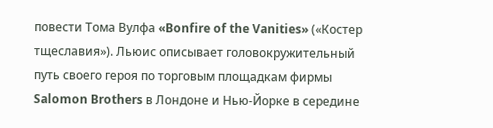повести Тома Вулфа «Bonfire of the Vanities» («Костер тщеславия»). Льюис описывает головокружительный путь своего героя по торговым площадкам фирмы Salomon Brothers в Лондоне и Нью-Йорке в середине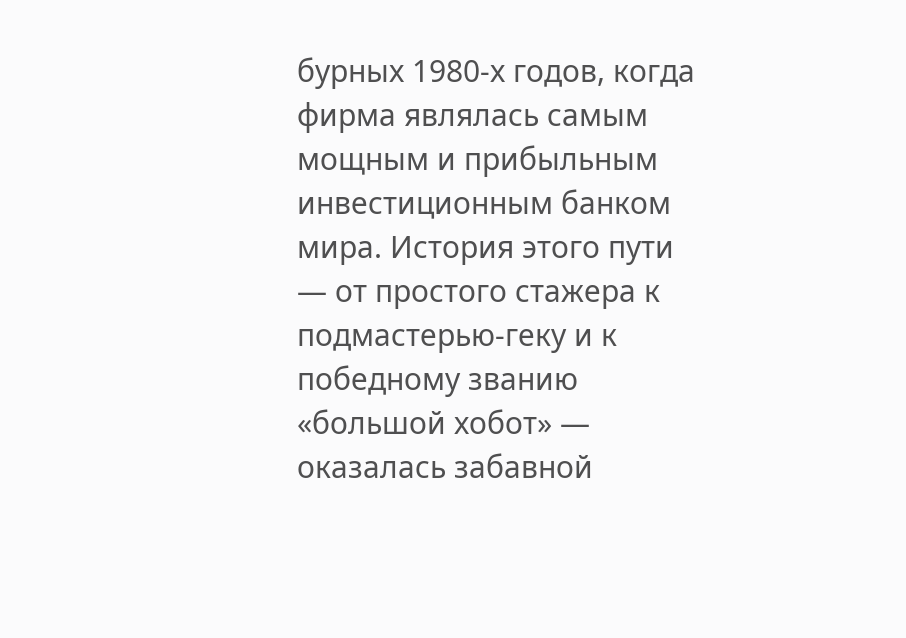бурных 1980-х годов, когда фирма являлась самым мощным и прибыльным инвестиционным банком мира. История этого пути — от простого стажера к подмастерью-геку и к победному званию «большой хобот» — оказалась забавной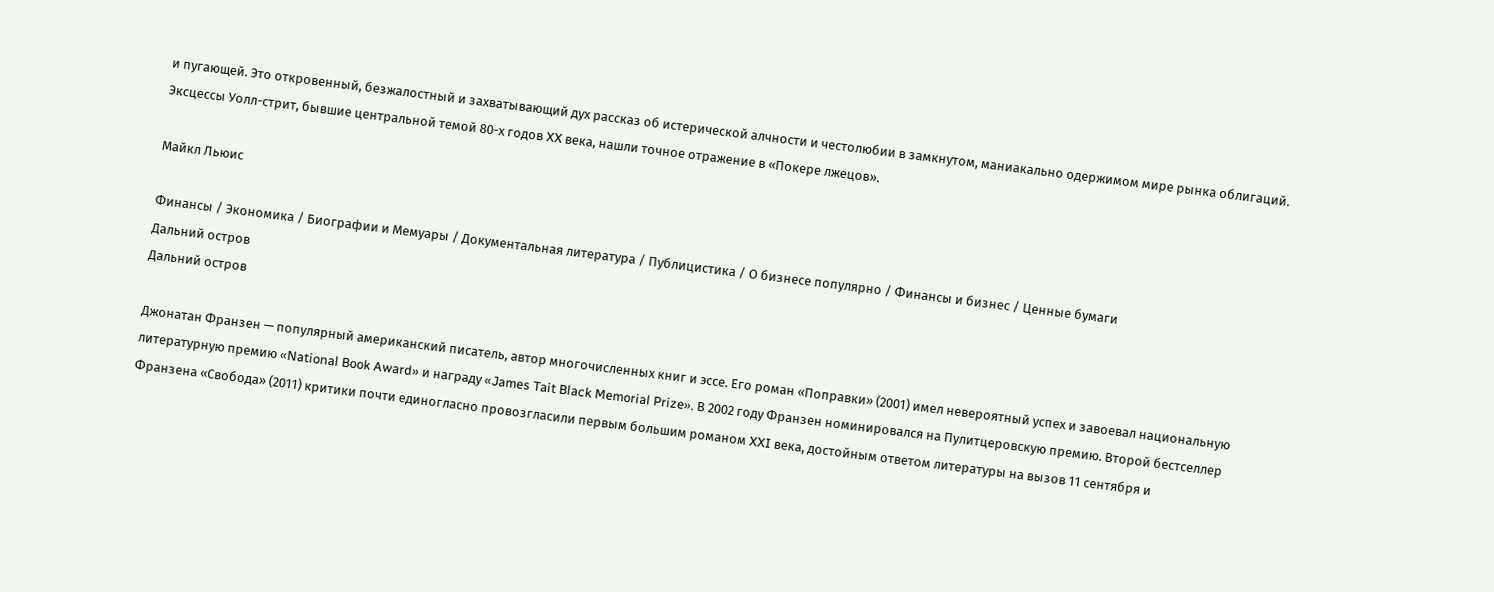и пугающей. Это откровенный, безжалостный и захватывающий дух рассказ об истерической алчности и честолюбии в замкнутом, маниакально одержимом мире рынка облигаций. Эксцессы Уолл-стрит, бывшие центральной темой 80-х годов XX века, нашли точное отражение в «Покере лжецов».

Майкл Льюис

Финансы / Экономика / Биографии и Мемуары / Документальная литература / Публицистика / О бизнесе популярно / Финансы и бизнес / Ценные бумаги
Дальний остров
Дальний остров

Джонатан Франзен — популярный американский писатель, автор многочисленных книг и эссе. Его роман «Поправки» (2001) имел невероятный успех и завоевал национальную литературную премию «National Book Award» и награду «James Tait Black Memorial Prize». В 2002 году Франзен номинировался на Пулитцеровскую премию. Второй бестселлер Франзена «Свобода» (2011) критики почти единогласно провозгласили первым большим романом XXI века, достойным ответом литературы на вызов 11 сентября и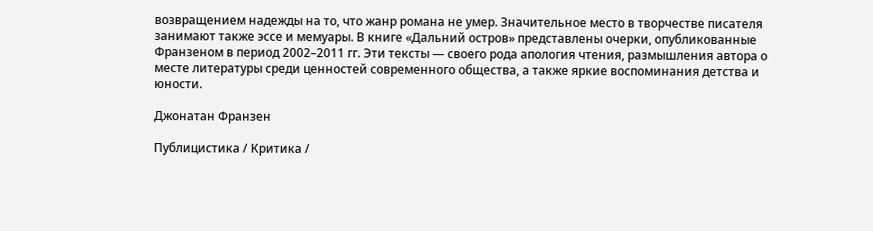возвращением надежды на то, что жанр романа не умер. Значительное место в творчестве писателя занимают также эссе и мемуары. В книге «Дальний остров» представлены очерки, опубликованные Франзеном в период 2002–2011 гг. Эти тексты — своего рода апология чтения, размышления автора о месте литературы среди ценностей современного общества, а также яркие воспоминания детства и юности.

Джонатан Франзен

Публицистика / Критика /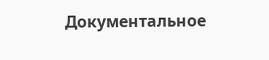Документальное